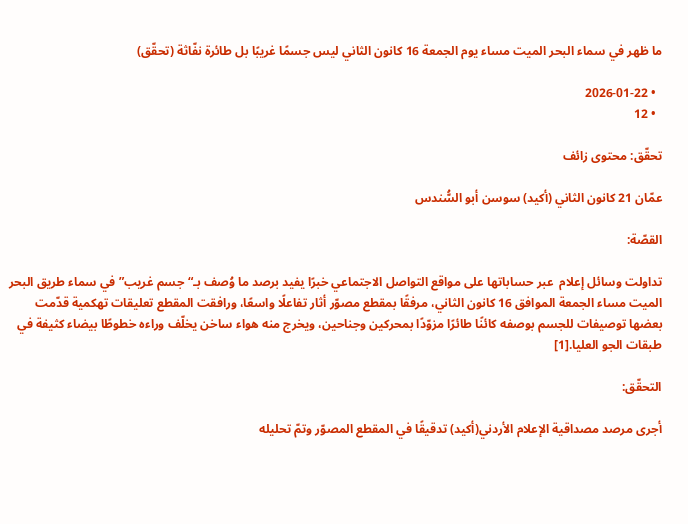ما ظهر في سماء البحر الميت مساء يوم الجمعة 16 كانون الثاني ليس جسمًا غريبًا بل طائرة نفّاثة (تحقّق)

  • 2026-01-22
  • 12

تحقّق: محتوى زائف

عمّان 21 كانون الثاني (أكيد) سوسن أبو السُّندس

القصّة:

تداولت وسائل إعلام  عبر حساباتها على مواقع التواصل الاجتماعي خبرًا يفيد برصد ما وُصف بـ“جسم غريب” في سماء طريق البحر الميت مساء الجمعة الموافق 16 كانون الثاني، مرفقًا بمقطع مصوّر أثار تفاعلًا واسعًا، ورافقت المقطع تعليقات تهكمية قدّمت بعضها توصيفات للجسم بوصفه كائنًا طائرًا مزوّدًا بمحركين وجناحين، ويخرج منه هواء ساخن يخلّف وراءه خطوطًا بيضاء كثيفة في طبقات الجو العليا.[1]

التحقّق:

أجرى مرصد مصداقية الإعلام الأردني(أكيد) تدقيقًا في المقطع المصوّر وتمّ تحليله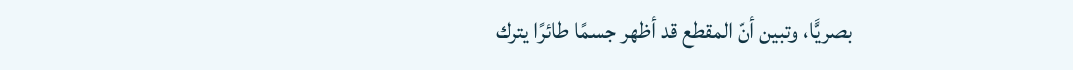بصريًّا، وتبين أنّ المقطع قد أظهر جسمًا طائرًا يترك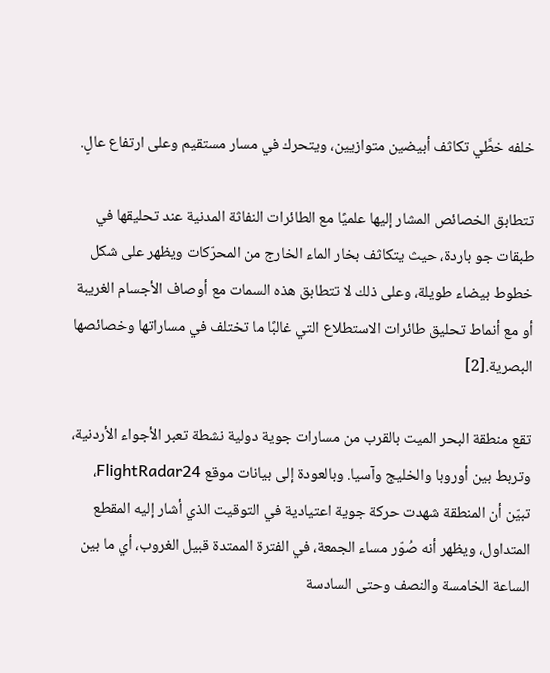خلفه خطَّي تكاثف أبيضين متوازيين، ويتحرك في مسار مستقيم وعلى ارتفاع عالٍ.

تتطابق الخصائص المشار إليها علميًا مع الطائرات النفاثة المدنية عند تحليقها في طبقات جو باردة، حيث يتكاثف بخار الماء الخارج من المحرّكات ويظهر على شكل خطوط بيضاء طويلة، وعلى ذلك لا تتطابق هذه السمات مع أوصاف الأجسام الغريبة أو مع أنماط تحليق طائرات الاستطلاع التي غالبًا ما تختلف في مساراتها وخصائصها البصرية.[2]

تقع منطقة البحر الميت بالقرب من مسارات جوية دولية نشطة تعبر الأجواء الأردنية، وتربط بين أوروبا والخليج وآسيا. وبالعودة إلى بيانات موقع FlightRadar24، تبيّن أن المنطقة شهدت حركة جوية اعتيادية في التوقيت الذي أشار إليه المقطع المتداول، ويظهر أنه صُوّر مساء الجمعة، في الفترة الممتدة قبيل الغروب، أي ما بين الساعة الخامسة والنصف وحتى السادسة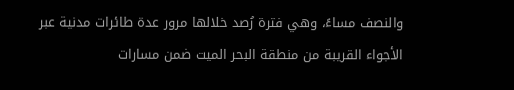والنصف مساءً، وهي فترة رُصد خلالها مرور عدة طائرات مدنية عبر الأجواء القريبة من منطقة البحر الميت ضمن مسارات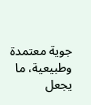جوية معتمدة وطبيعية، ما يجعل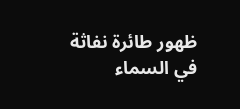ظهور طائرة نفاثة في السماء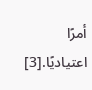أمرًا اعتياديًا.[3]